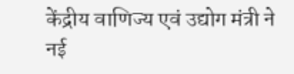केंद्रीय वाणिज्य एवं उद्योग मंत्री ने नई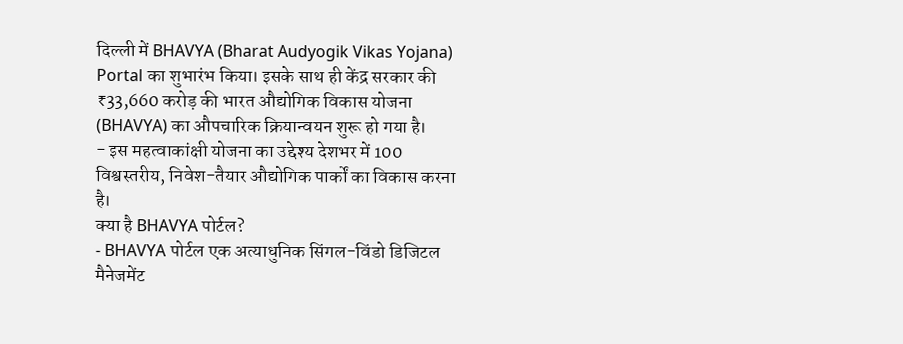दिल्ली में BHAVYA (Bharat Audyogik Vikas Yojana) Portal का शुभारंभ किया। इसके साथ ही केंद्र सरकार की ₹33,660 करोड़ की भारत औद्योगिक विकास योजना (BHAVYA) का औपचारिक क्रियान्वयन शुरू हो गया है।
- इस महत्वाकांक्षी योजना का उद्देश्य देशभर में 100 विश्वस्तरीय, निवेश-तैयार औद्योगिक पार्कों का विकास करना है।
क्या है BHAVYA पोर्टल?
- BHAVYA पोर्टल एक अत्याधुनिक सिंगल-विंडो डिजिटल मैनेजमेंट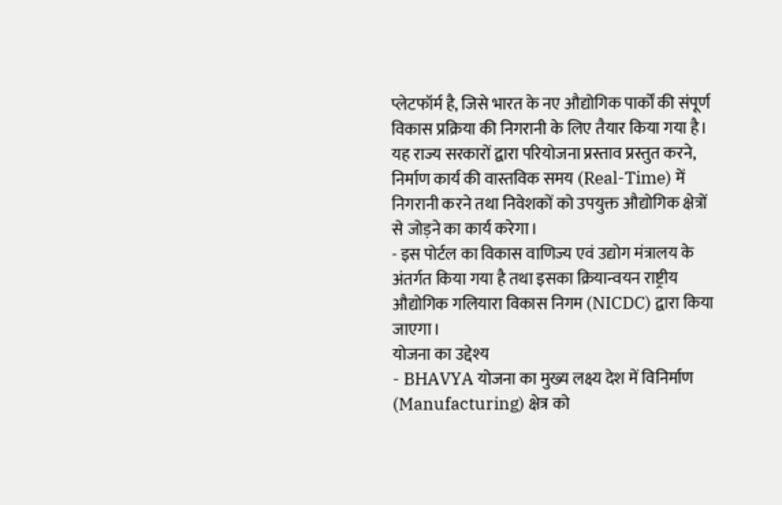प्लेटफॉर्म है, जिसे भारत के नए औद्योगिक पार्कों की संपूर्ण विकास प्रक्रिया की निगरानी के लिए तैयार किया गया है। यह राज्य सरकारों द्वारा परियोजना प्रस्ताव प्रस्तुत करने, निर्माण कार्य की वास्तविक समय (Real-Time) में निगरानी करने तथा निवेशकों को उपयुक्त औद्योगिक क्षेत्रों से जोड़ने का कार्य करेगा।
- इस पोर्टल का विकास वाणिज्य एवं उद्योग मंत्रालय के अंतर्गत किया गया है तथा इसका क्रियान्वयन राष्ट्रीय औद्योगिक गलियारा विकास निगम (NICDC) द्वारा किया जाएगा।
योजना का उद्देश्य
- BHAVYA योजना का मुख्य लक्ष्य देश में विनिर्माण (Manufacturing) क्षेत्र को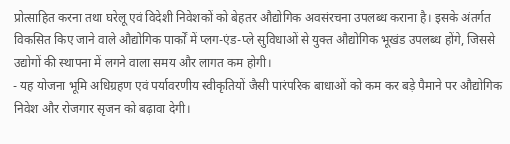प्रोत्साहित करना तथा घरेलू एवं विदेशी निवेशकों को बेहतर औद्योगिक अवसंरचना उपलब्ध कराना है। इसके अंतर्गत विकसित किए जाने वाले औद्योगिक पार्कों में प्लग-एंड-प्ले सुविधाओं से युक्त औद्योगिक भूखंड उपलब्ध होंगे, जिससे उद्योगों की स्थापना में लगने वाला समय और लागत कम होगी।
- यह योजना भूमि अधिग्रहण एवं पर्यावरणीय स्वीकृतियों जैसी पारंपरिक बाधाओं को कम कर बड़े पैमाने पर औद्योगिक निवेश और रोजगार सृजन को बढ़ावा देगी।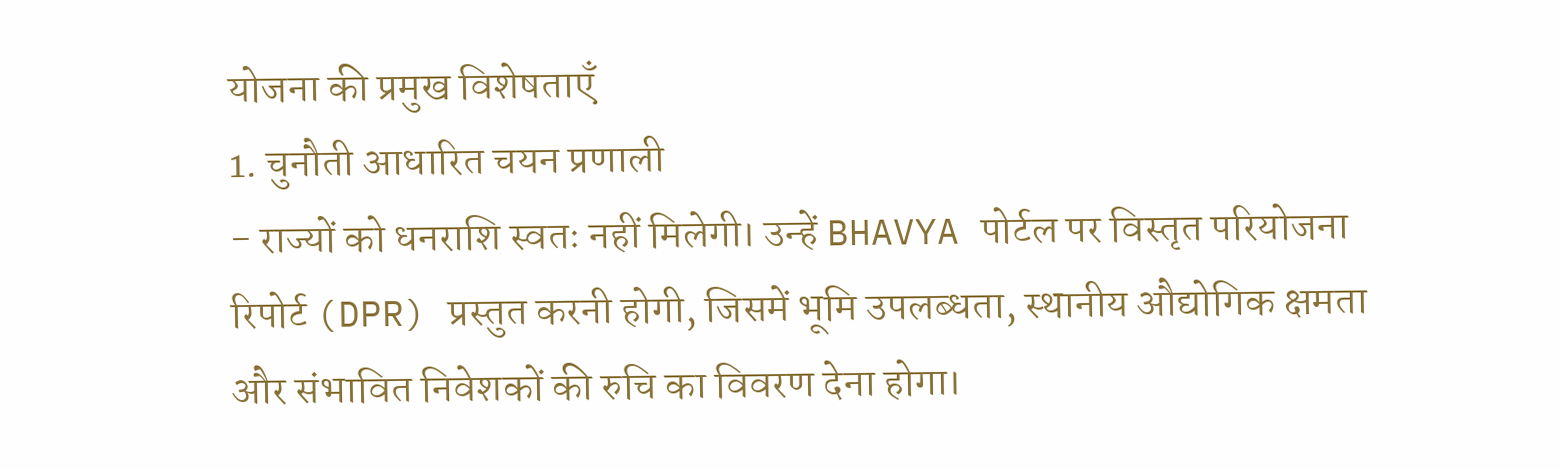योजना की प्रमुख विशेषताएँ
1. चुनौती आधारित चयन प्रणाली
- राज्यों को धनराशि स्वतः नहीं मिलेगी। उन्हें BHAVYA पोर्टल पर विस्तृत परियोजना रिपोर्ट (DPR) प्रस्तुत करनी होगी, जिसमें भूमि उपलब्धता, स्थानीय औद्योगिक क्षमता और संभावित निवेशकों की रुचि का विवरण देना होगा।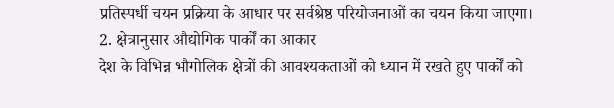प्रतिस्पर्धी चयन प्रक्रिया के आधार पर सर्वश्रेष्ठ परियोजनाओं का चयन किया जाएगा।
2. क्षेत्रानुसार औद्योगिक पार्कों का आकार
देश के विभिन्न भौगोलिक क्षेत्रों की आवश्यकताओं को ध्यान में रखते हुए पार्कों को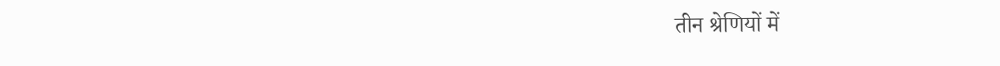तीन श्रेणियों में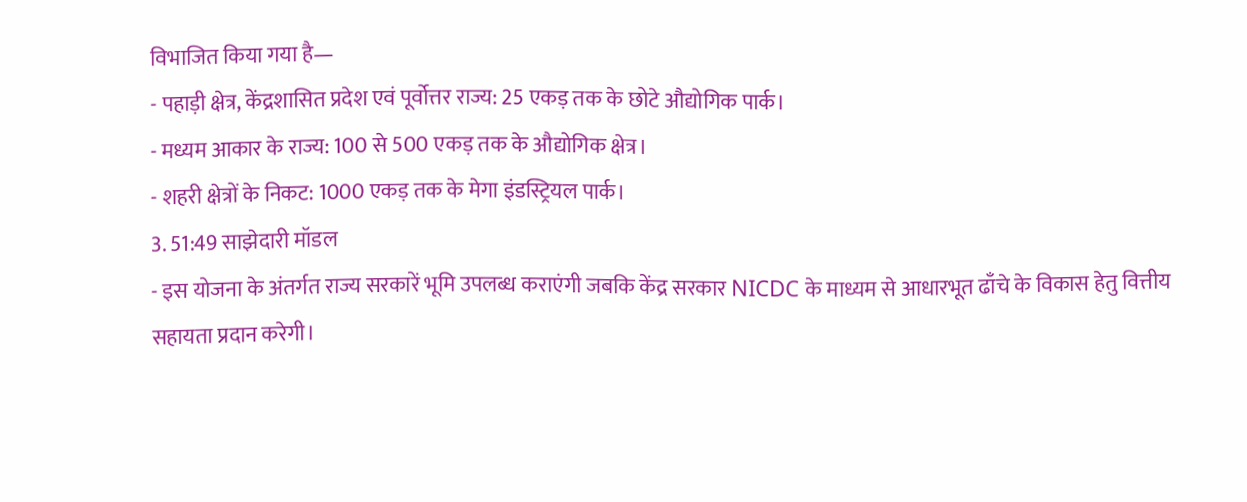विभाजित किया गया है—
- पहाड़ी क्षेत्र, केंद्रशासित प्रदेश एवं पूर्वोत्तर राज्य: 25 एकड़ तक के छोटे औद्योगिक पार्क।
- मध्यम आकार के राज्य: 100 से 500 एकड़ तक के औद्योगिक क्षेत्र।
- शहरी क्षेत्रों के निकट: 1000 एकड़ तक के मेगा इंडस्ट्रियल पार्क।
3. 51:49 साझेदारी मॉडल
- इस योजना के अंतर्गत राज्य सरकारें भूमि उपलब्ध कराएंगी जबकि केंद्र सरकार NICDC के माध्यम से आधारभूत ढाँचे के विकास हेतु वित्तीय सहायता प्रदान करेगी।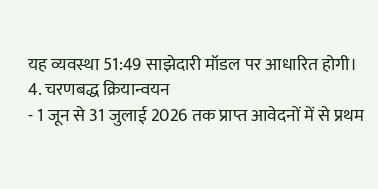यह व्यवस्था 51:49 साझेदारी मॉडल पर आधारित होगी।
4. चरणबद्ध क्रियान्वयन
- 1 जून से 31 जुलाई 2026 तक प्राप्त आवेदनों में से प्रथम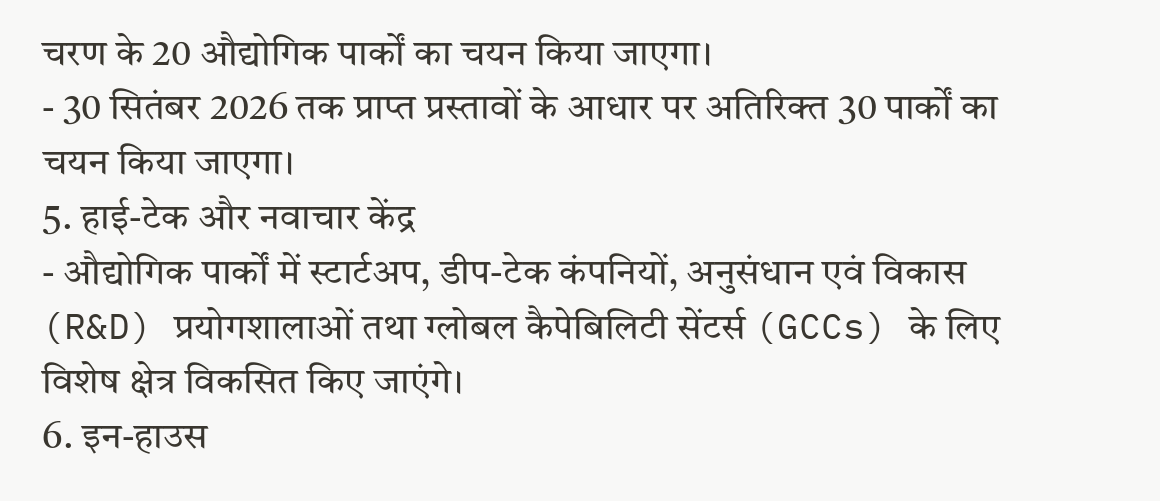चरण के 20 औद्योगिक पार्कों का चयन किया जाएगा।
- 30 सितंबर 2026 तक प्राप्त प्रस्तावों के आधार पर अतिरिक्त 30 पार्कों का चयन किया जाएगा।
5. हाई-टेक और नवाचार केंद्र
- औद्योगिक पार्कों में स्टार्टअप, डीप-टेक कंपनियों, अनुसंधान एवं विकास (R&D) प्रयोगशालाओं तथा ग्लोबल कैपेबिलिटी सेंटर्स (GCCs) के लिए विशेष क्षेत्र विकसित किए जाएंगे।
6. इन-हाउस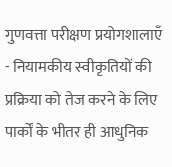गुणवत्ता परीक्षण प्रयोगशालाएँ
- नियामकीय स्वीकृतियों की प्रक्रिया को तेज करने के लिए पार्कों के भीतर ही आधुनिक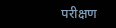परीक्षण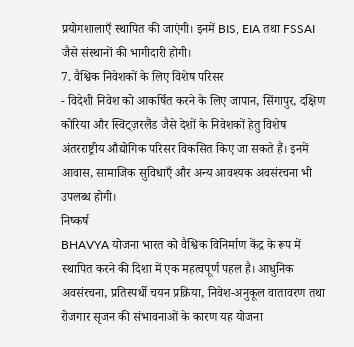प्रयोगशालाएँ स्थापित की जाएंगी। इनमें BIS, EIA तथा FSSAI जैसे संस्थानों की भागीदारी होगी।
7. वैश्विक निवेशकों के लिए विशेष परिसर
- विदेशी निवेश को आकर्षित करने के लिए जापान, सिंगापुर, दक्षिण कोरिया और स्विट्ज़रलैंड जैसे देशों के निवेशकों हेतु विशेष अंतरराष्ट्रीय औद्योगिक परिसर विकसित किए जा सकते हैं। इनमें आवास, सामाजिक सुविधाएँ और अन्य आवश्यक अवसंरचना भी उपलब्ध होगी।
निष्कर्ष
BHAVYA योजना भारत को वैश्विक विनिर्माण केंद्र के रूप में स्थापित करने की दिशा में एक महत्वपूर्ण पहल है। आधुनिक अवसंरचना, प्रतिस्पर्धी चयन प्रक्रिया, निवेश-अनुकूल वातावरण तथा रोजगार सृजन की संभावनाओं के कारण यह योजना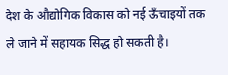देश के औद्योगिक विकास को नई ऊँचाइयों तक ले जाने में सहायक सिद्ध हो सकती है।